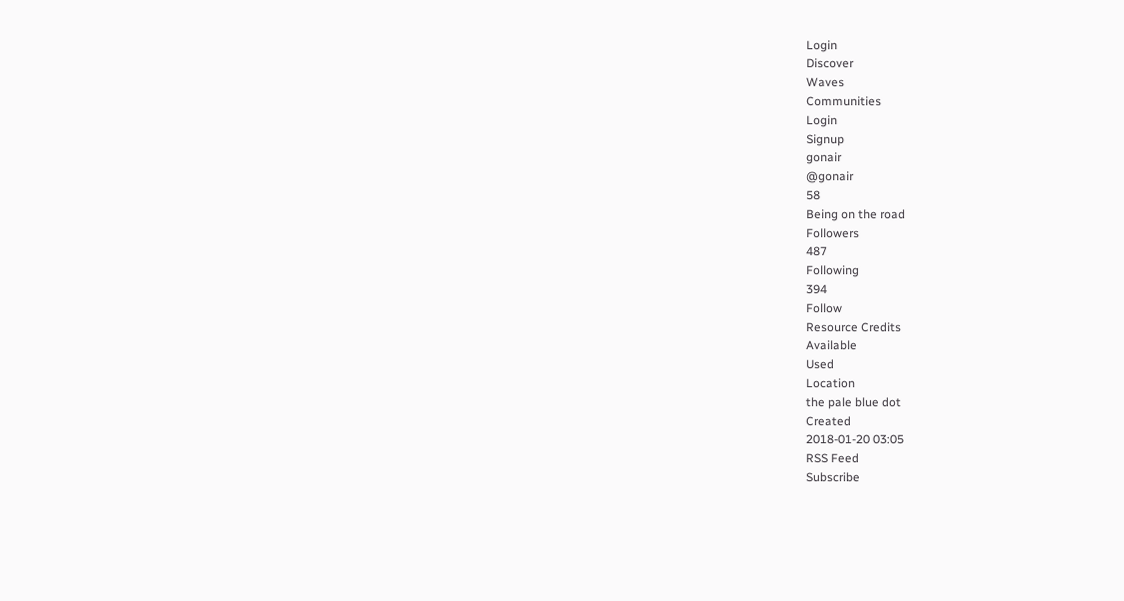Login
Discover
Waves
Communities
Login
Signup
gonair
@gonair
58
Being on the road
Followers
487
Following
394
Follow
Resource Credits
Available
Used
Location
the pale blue dot
Created
2018-01-20 03:05
RSS Feed
Subscribe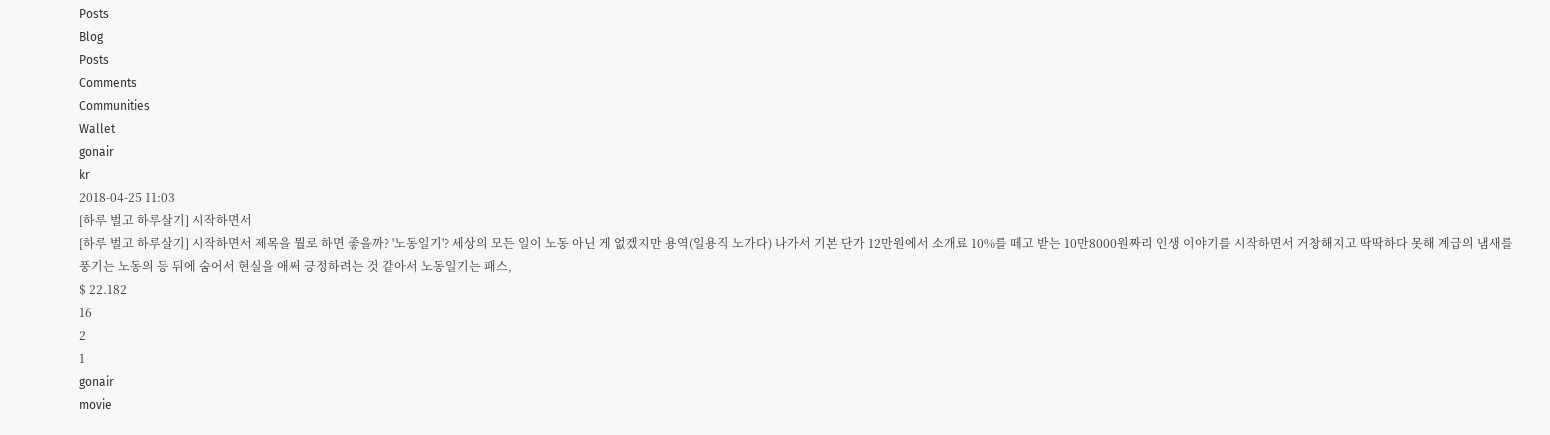Posts
Blog
Posts
Comments
Communities
Wallet
gonair
kr
2018-04-25 11:03
[하루 벌고 하루살기] 시작하면서
[하루 벌고 하루살기] 시작하면서 제목을 뭘로 하면 좋을까? '노동일기'? 세상의 모든 일이 노동 아닌 게 없겠지만 용역(일용직 노가다) 나가서 기본 단가 12만원에서 소개료 10%를 떼고 받는 10만8000원짜리 인생 이야기를 시작하면서 거창해지고 딱딱하다 못해 계급의 냄새를 풍기는 노동의 등 뒤에 숨어서 현실을 애써 긍정하려는 것 같아서 노동일기는 패스,
$ 22.182
16
2
1
gonair
movie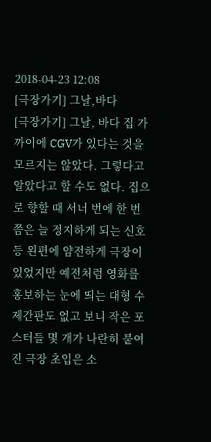2018-04-23 12:08
[극장가기] 그날,바다
[극장가기] 그날, 바다 집 가까이에 CGV가 있다는 것을 모르지는 않았다. 그렇다고 알았다고 할 수도 없다. 집으로 향할 때 서너 번에 한 번쯤은 늘 정지하게 되는 신호등 왼편에 얌전하게 극장이 있었지만 예전처럼 영화를 홍보하는 눈에 띄는 대형 수제간판도 없고 보니 작은 포스터들 몇 개가 나란히 붙여진 극장 초입은 소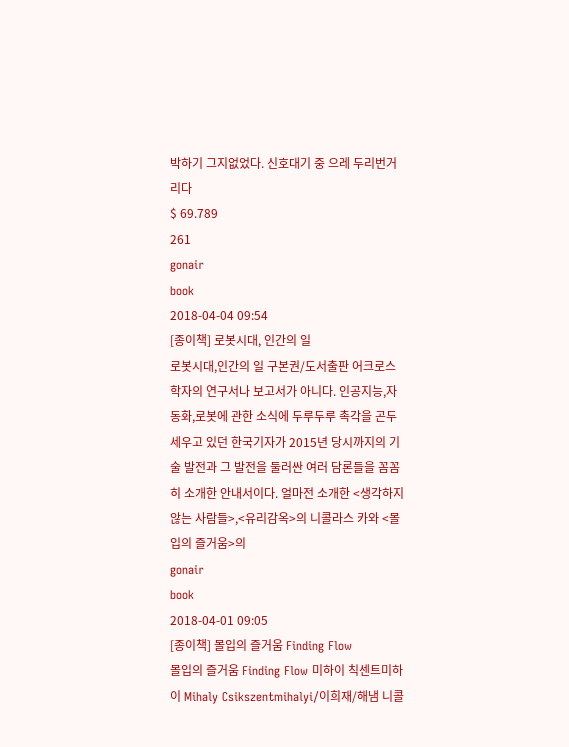박하기 그지없었다. 신호대기 중 으레 두리번거리다
$ 69.789
261
gonair
book
2018-04-04 09:54
[종이책] 로봇시대, 인간의 일
로봇시대,인간의 일 구본권/도서출판 어크로스 학자의 연구서나 보고서가 아니다. 인공지능,자동화,로봇에 관한 소식에 두루두루 촉각을 곤두세우고 있던 한국기자가 2015년 당시까지의 기술 발전과 그 발전을 둘러싼 여러 담론들을 꼼꼼히 소개한 안내서이다. 얼마전 소개한 <생각하지 않는 사람들>,<유리감옥>의 니콜라스 카와 <몰입의 즐거움>의
gonair
book
2018-04-01 09:05
[종이책] 몰입의 즐거움 Finding Flow
몰입의 즐거움 Finding Flow 미하이 칙센트미하이 Mihaly Csikszentmihalyi/이희재/해냄 니콜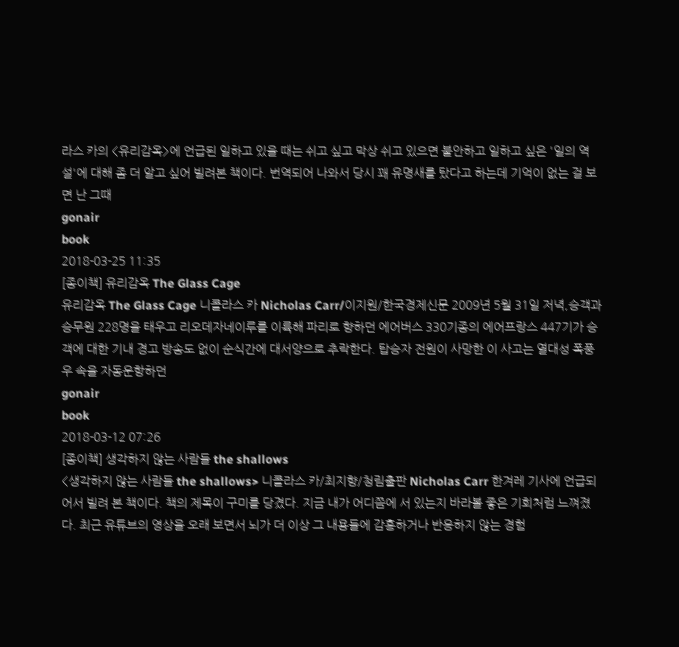라스 카의 <유리감옥>에 언급된 일하고 있을 때는 쉬고 싶고 막상 쉬고 있으면 불안하고 일하고 싶은 '일의 역설'에 대해 좀 더 알고 싶어 빌려본 책이다. 번역되어 나와서 당시 꽤 유명새를 탔다고 하는데 기억이 없는 걸 보면 난 그때
gonair
book
2018-03-25 11:35
[종이책] 유리감옥 The Glass Cage
유리감옥 The Glass Cage 니콜라스 카 Nicholas Carr/이지원/한국경제신문 2009년 5월 31일 저녁,승객과 승무원 228명을 태우고 리오데자네이루를 이륙해 파리로 향하던 에어버스 330기종의 에어프랑스 447기가 승객에 대한 기내 경고 방송도 없이 순식간에 대서양으로 추락한다. 탑승자 전원이 사망한 이 사고는 열대성 폭풍우 속을 자동운항하던
gonair
book
2018-03-12 07:26
[종이책] 생각하지 않는 사람들 the shallows
<생각하지 않는 사람들 the shallows> 니콜라스 카/최지향/청림출판 Nicholas Carr 한겨레 기사에 언급되어서 빌려 본 책이다. 책의 제목이 구미를 당겼다. 지금 내가 어디쯤에 서 있는지 바라볼 좋은 기회처럼 느껴졌다. 최근 유튜브의 영상을 오래 보면서 뇌가 더 이상 그 내용들에 감흥하거나 반응하지 않는 경험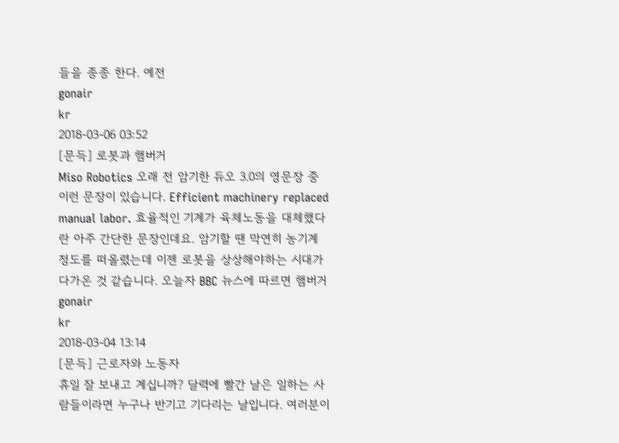들을 종종 한다. 예전
gonair
kr
2018-03-06 03:52
[문득] 로봇과 햄버거
Miso Robotics 오래 전 암기한 듀오 3.0의 영문장 중 이런 문장이 있습니다. Efficient machinery replaced manual labor. 효율적인 기계가 육체노동을 대체했다란 아주 간단한 문장인데요. 암기할 땐 막연히 농기계 정도를 떠올렸는데 이젠 로봇을 상상해야하는 시대가 다가온 것 같습니다. 오늘자 BBC 뉴스에 따르면 햄버거
gonair
kr
2018-03-04 13:14
[문득] 근로자와 노동자
휴일 잘 보내고 계십니까? 달력에 빨간 날은 일하는 사람들이라면 누구나 반기고 기다리는 날입니다. 여러분이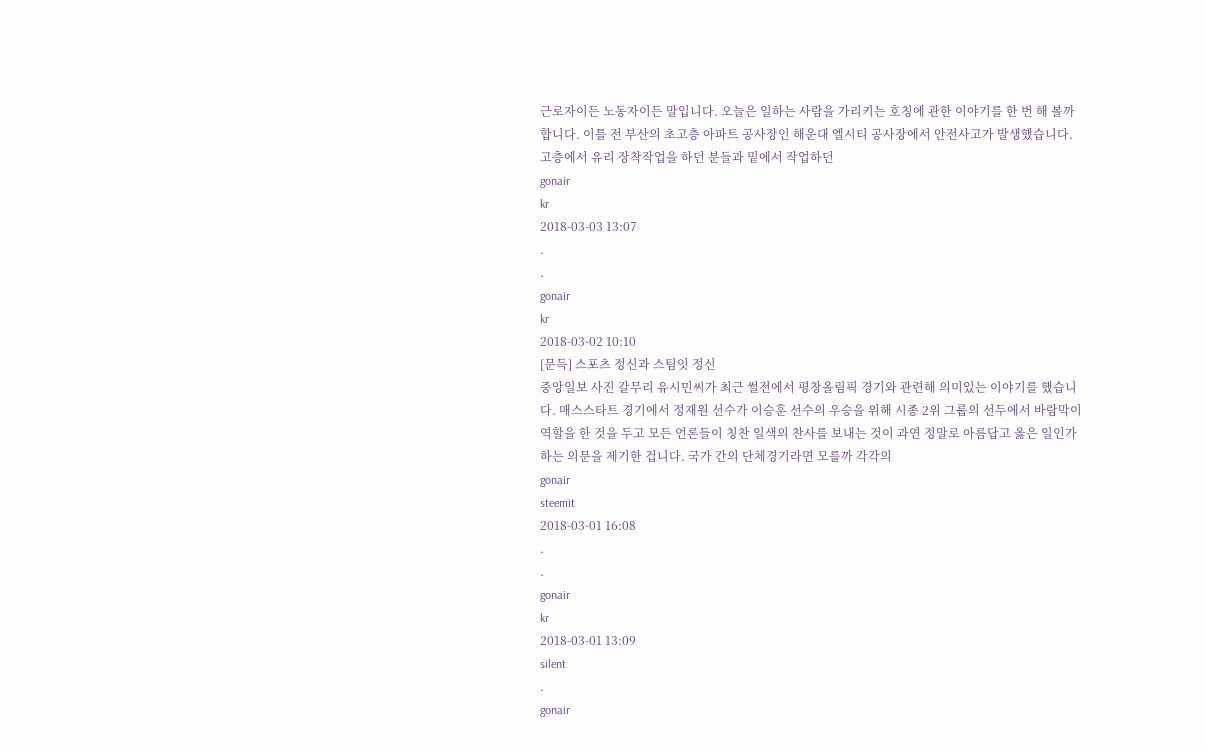근로자이든 노동자이든 말입니다. 오늘은 일하는 사람을 가리키는 호칭에 관한 이야기를 한 번 해 볼까 합니다. 이틀 전 부산의 초고층 아파트 공사장인 해운대 엘시티 공사장에서 안전사고가 발생했습니다. 고층에서 유리 장착작업을 하던 분들과 밑에서 작업하던
gonair
kr
2018-03-03 13:07
.
.
gonair
kr
2018-03-02 10:10
[문득] 스포츠 정신과 스팀잇 정신
중앙일보 사진 갈무리 유시민씨가 최근 썰전에서 평창올림픽 경기와 관련해 의미있는 이야기를 했습니다. 매스스타트 경기에서 정재원 선수가 이승훈 선수의 우승을 위해 시종 2위 그룹의 선두에서 바람막이 역할을 한 것을 두고 모든 언론들이 칭찬 일색의 찬사를 보내는 것이 과연 정말로 아름답고 옳은 일인가 하는 의문을 제기한 겁니다. 국가 간의 단체경기라면 모를까 각각의
gonair
steemit
2018-03-01 16:08
.
.
gonair
kr
2018-03-01 13:09
silent
.
gonair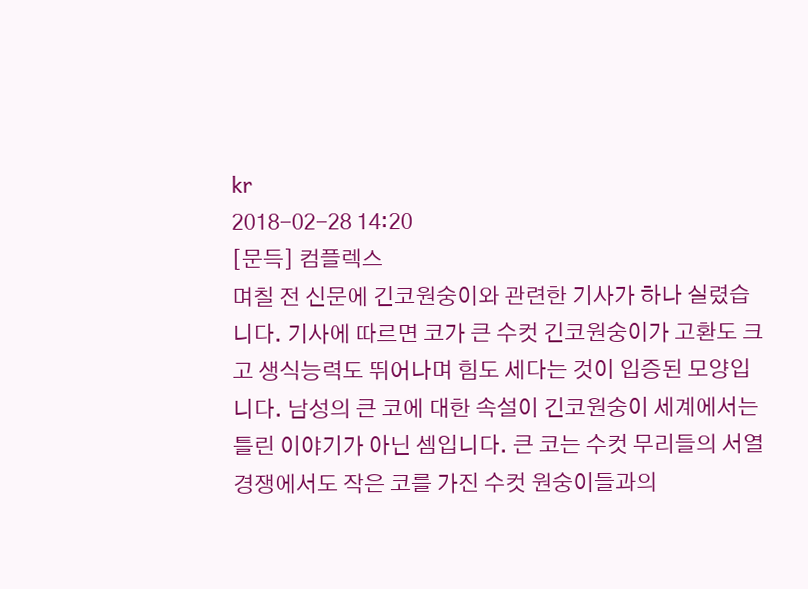kr
2018-02-28 14:20
[문득] 컴플렉스
며칠 전 신문에 긴코원숭이와 관련한 기사가 하나 실렸습니다. 기사에 따르면 코가 큰 수컷 긴코원숭이가 고환도 크고 생식능력도 뛰어나며 힘도 세다는 것이 입증된 모양입니다. 남성의 큰 코에 대한 속설이 긴코원숭이 세계에서는 틀린 이야기가 아닌 셈입니다. 큰 코는 수컷 무리들의 서열 경쟁에서도 작은 코를 가진 수컷 원숭이들과의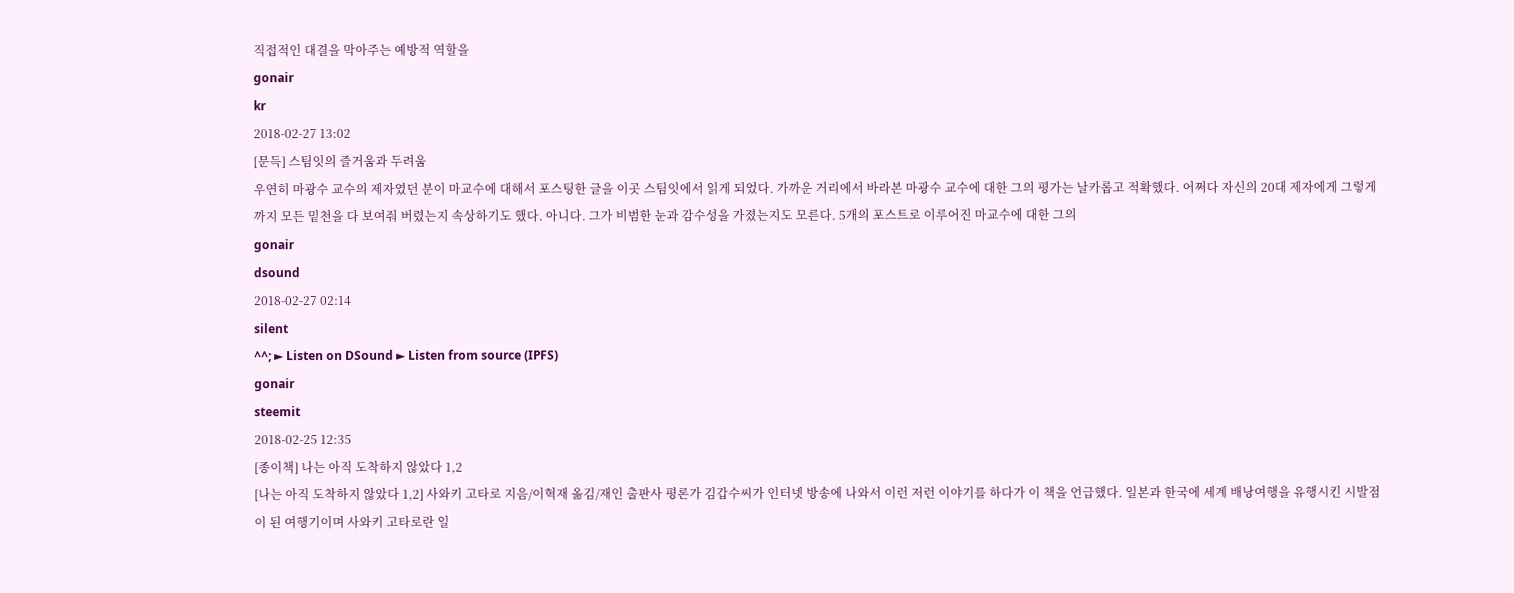직접적인 대결을 막아주는 예방적 역할을
gonair
kr
2018-02-27 13:02
[문득] 스팀잇의 즐거움과 두려움
우연히 마광수 교수의 제자였던 분이 마교수에 대해서 포스팅한 글을 이곳 스팀잇에서 읽게 되었다. 가까운 거리에서 바라본 마광수 교수에 대한 그의 평가는 날카롭고 적확했다. 어쩌다 자신의 20대 제자에게 그렇게까지 모든 밑천을 다 보여줘 버렸는지 속상하기도 했다. 아니다. 그가 비범한 눈과 감수성을 가졌는지도 모른다. 5개의 포스트로 이루어진 마교수에 대한 그의
gonair
dsound
2018-02-27 02:14
silent
^^; ► Listen on DSound ► Listen from source (IPFS)
gonair
steemit
2018-02-25 12:35
[종이책] 나는 아직 도착하지 않았다 1,2
[나는 아직 도착하지 않았다 1,2] 사와키 고타로 지음/이혁재 옮김/재인 출판사 평론가 김갑수씨가 인터넷 방송에 나와서 이런 저런 이야기를 하다가 이 책을 언급했다. 일본과 한국에 세계 배낭여행을 유행시킨 시발점이 된 여행기이며 사와키 고타로란 일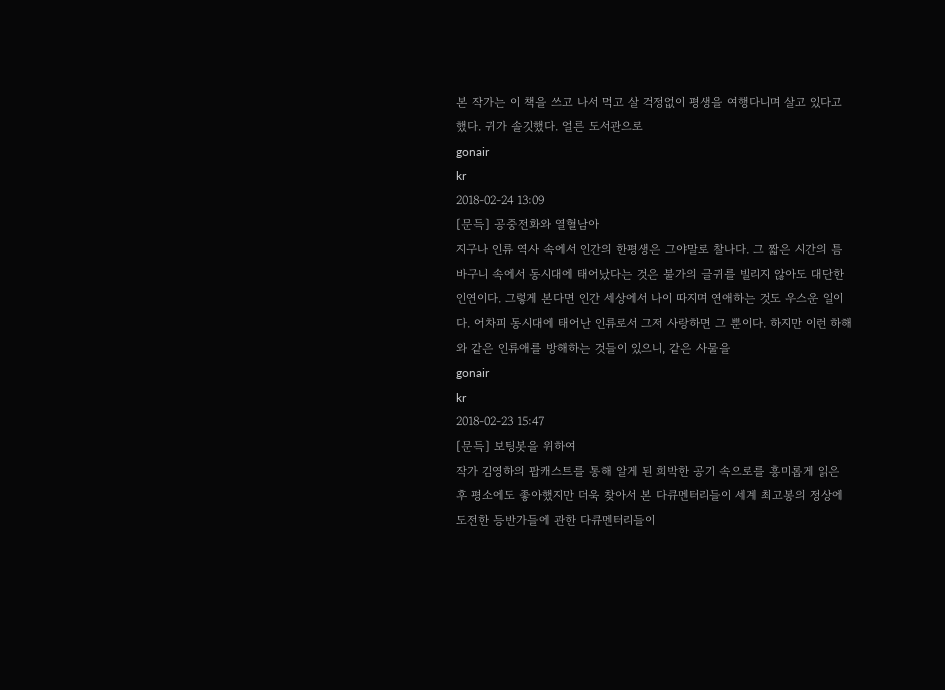본 작가는 이 책을 쓰고 나서 먹고 살 걱정없이 평생을 여행다니며 살고 있다고 했다. 귀가 솔깃했다. 얼른 도서관으로
gonair
kr
2018-02-24 13:09
[문득] 공중전화와 열혈남아
지구나 인류 역사 속에서 인간의 한평생은 그야말로 찰나다. 그 짧은 시간의 틈바구니 속에서 동시대에 태어났다는 것은 불가의 글귀를 빌리지 않아도 대단한 인연이다. 그렇게 본다면 인간 세상에서 나이 따지며 연애하는 것도 우스운 일이다. 어차피 동시대에 태어난 인류로서 그저 사랑하면 그 뿐이다. 하지만 이런 하해와 같은 인류애를 방해하는 것들이 있으니, 같은 사물을
gonair
kr
2018-02-23 15:47
[문득] 보팅봇을 위하여
작가 김영하의 팝캐스트를 통해 알게 된 희박한 공기 속으로를 흥미롭게 읽은 후 평소에도 좋아했지만 더욱 찾아서 본 다큐멘터리들이 세계 최고봉의 정상에 도전한 등반가들에 관한 다큐멘터리들이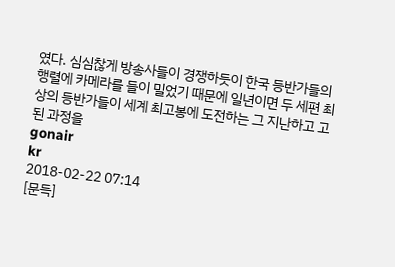였다. 심심찮게 방송사들이 경쟁하듯이 한국 등반가들의 행렬에 카메라를 들이 밀었기 때문에 일년이면 두 세편 최상의 등반가들이 세계 최고봉에 도전하는 그 지난하고 고된 과정을
gonair
kr
2018-02-22 07:14
[문득]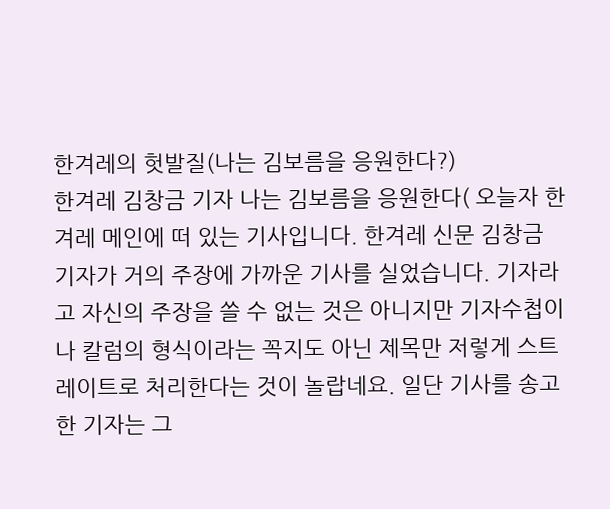한겨레의 헛발질(나는 김보름을 응원한다?)
한겨레 김창금 기자 나는 김보름을 응원한다( 오늘자 한겨레 메인에 떠 있는 기사입니다. 한겨레 신문 김창금 기자가 거의 주장에 가까운 기사를 실었습니다. 기자라고 자신의 주장을 쓸 수 없는 것은 아니지만 기자수첩이나 칼럼의 형식이라는 꼭지도 아닌 제목만 저렇게 스트레이트로 처리한다는 것이 놀랍네요. 일단 기사를 송고한 기자는 그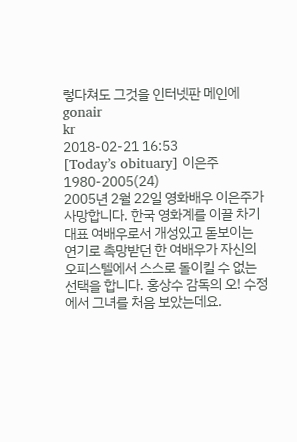렇다쳐도 그것을 인터넷판 메인에
gonair
kr
2018-02-21 16:53
[Today’s obituary] 이은주 1980-2005(24)
2005년 2월 22일 영화배우 이은주가 사망합니다. 한국 영화계를 이끌 차기 대표 여배우로서 개성있고 돋보이는 연기로 촉망받던 한 여배우가 자신의 오피스텔에서 스스로 돌이킬 수 없는 선택을 합니다. 홍상수 감독의 오! 수정에서 그녀를 처음 보았는데요.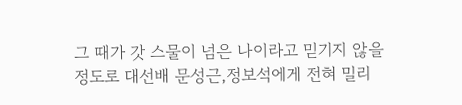그 때가 갓 스물이 넘은 나이라고 믿기지 않을 정도로 대선배 문성근,정보석에게 전혀 밀리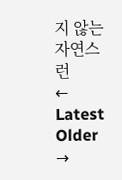지 않는 자연스런
← Latest
Older →